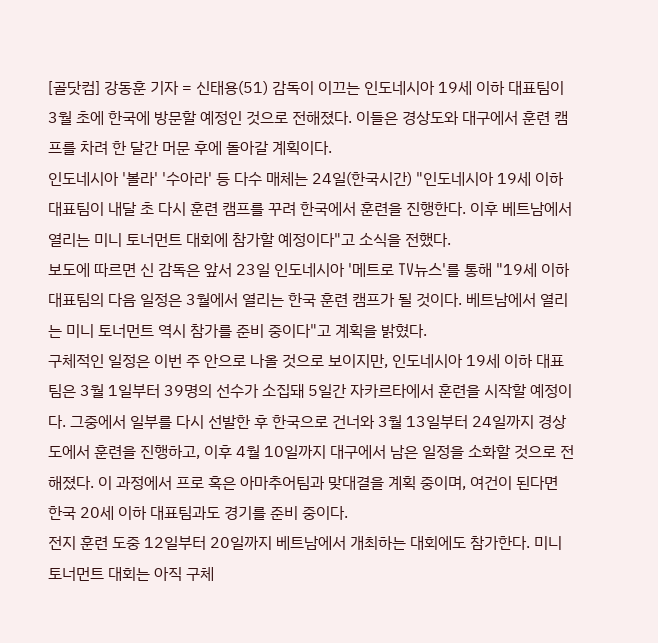[골닷컴] 강동훈 기자 = 신태용(51) 감독이 이끄는 인도네시아 19세 이하 대표팀이 3월 초에 한국에 방문할 예정인 것으로 전해졌다. 이들은 경상도와 대구에서 훈련 캠프를 차려 한 달간 머문 후에 돌아갈 계획이다.
인도네시아 '볼라' '수아라' 등 다수 매체는 24일(한국시간) "인도네시아 19세 이하 대표팀이 내달 초 다시 훈련 캠프를 꾸려 한국에서 훈련을 진행한다. 이후 베트남에서 열리는 미니 토너먼트 대회에 참가할 예정이다"고 소식을 전했다.
보도에 따르면 신 감독은 앞서 23일 인도네시아 '메트로 TV뉴스'를 통해 "19세 이하 대표팀의 다음 일정은 3월에서 열리는 한국 훈련 캠프가 될 것이다. 베트남에서 열리는 미니 토너먼트 역시 참가를 준비 중이다"고 계획을 밝혔다.
구체적인 일정은 이번 주 안으로 나올 것으로 보이지만, 인도네시아 19세 이하 대표팀은 3월 1일부터 39명의 선수가 소집돼 5일간 자카르타에서 훈련을 시작할 예정이다. 그중에서 일부를 다시 선발한 후 한국으로 건너와 3월 13일부터 24일까지 경상도에서 훈련을 진행하고, 이후 4월 10일까지 대구에서 남은 일정을 소화할 것으로 전해졌다. 이 과정에서 프로 혹은 아마추어팀과 맞대결을 계획 중이며, 여건이 된다면 한국 20세 이하 대표팀과도 경기를 준비 중이다.
전지 훈련 도중 12일부터 20일까지 베트남에서 개최하는 대회에도 참가한다. 미니 토너먼트 대회는 아직 구체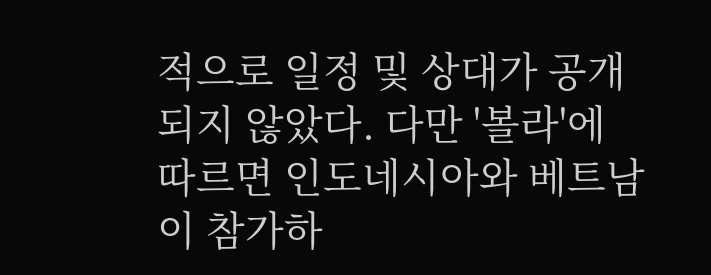적으로 일정 및 상대가 공개되지 않았다. 다만 '볼라'에 따르면 인도네시아와 베트남이 참가하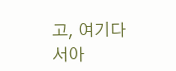고, 여기다 서아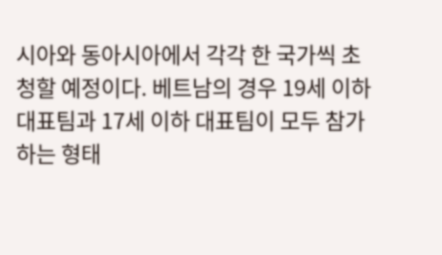시아와 동아시아에서 각각 한 국가씩 초청할 예정이다. 베트남의 경우 19세 이하 대표팀과 17세 이하 대표팀이 모두 참가하는 형태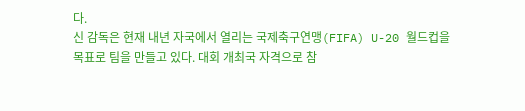다.
신 감독은 현재 내년 자국에서 열리는 국제축구연맹(FIFA) U-20 월드컵을 목표로 팀을 만들고 있다. 대회 개최국 자격으로 참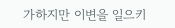가하지만 이변을 일으키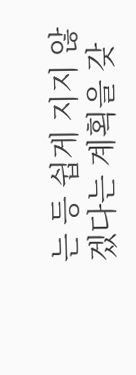는 등 쉽게 지지 않겠다는 계획을 갖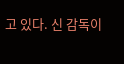고 있다. 신 감독이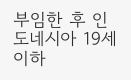부임한 후 인도네시아 19세 이하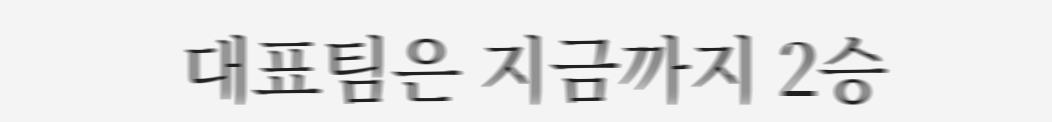대표팀은 지금까지 2승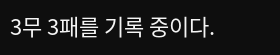3무 3패를 기록 중이다.